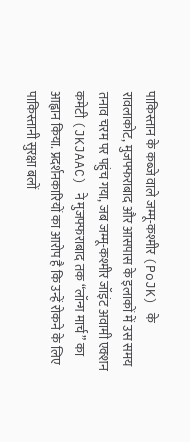पाकिस्तान के कब्जे वाले जम्मू-कश्मीर (PoJK) के रावलाकोट, मुजफ्फराबाद और आसपास के इलाकों में उस समय तनाव चरम पर पहुंच गया, जब जम्मू-कश्मीर जॉइंट अवामी एक्शन कमेटी (JKJAAC) ने मुजफ्फराबाद तक “लॉन्ग मार्च” का आह्वान किया. प्रदर्शनकारियों का आरोप है कि उन्हें रोकने के लिए पाकिस्तानी सुरक्षा बलों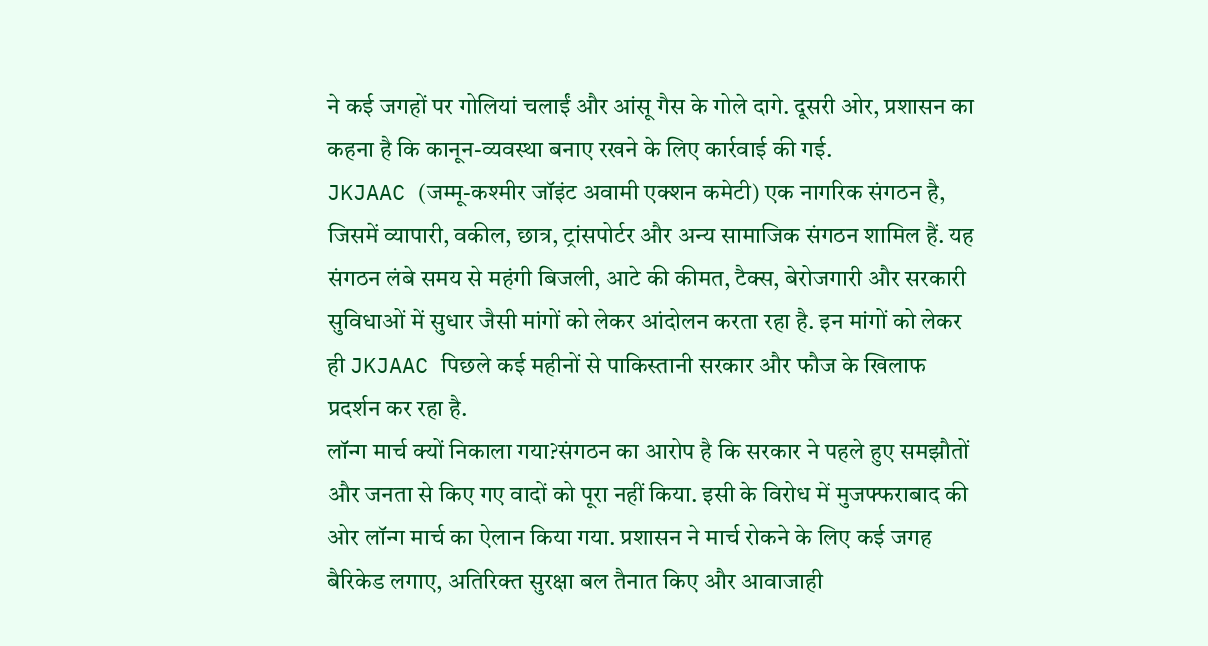ने कई जगहों पर गोलियां चलाईं और आंसू गैस के गोले दागे. दूसरी ओर, प्रशासन का कहना है कि कानून-व्यवस्था बनाए रखने के लिए कार्रवाई की गई.
JKJAAC (जम्मू-कश्मीर जॉइंट अवामी एक्शन कमेटी) एक नागरिक संगठन है, जिसमें व्यापारी, वकील, छात्र, ट्रांसपोर्टर और अन्य सामाजिक संगठन शामिल हैं. यह संगठन लंबे समय से महंगी बिजली, आटे की कीमत, टैक्स, बेरोजगारी और सरकारी सुविधाओं में सुधार जैसी मांगों को लेकर आंदोलन करता रहा है. इन मांगों को लेकर ही JKJAAC पिछले कई महीनों से पाकिस्तानी सरकार और फौज के खिलाफ प्रदर्शन कर रहा है.
लॉन्ग मार्च क्यों निकाला गया?संगठन का आरोप है कि सरकार ने पहले हुए समझौतों और जनता से किए गए वादों को पूरा नहीं किया. इसी के विरोध में मुजफ्फराबाद की ओर लॉन्ग मार्च का ऐलान किया गया. प्रशासन ने मार्च रोकने के लिए कई जगह बैरिकेड लगाए, अतिरिक्त सुरक्षा बल तैनात किए और आवाजाही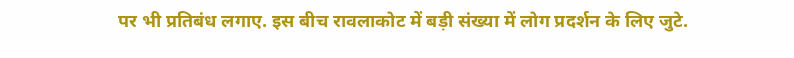पर भी प्रतिबंध लगाए. इस बीच रावलाकोट में बड़ी संख्या में लोग प्रदर्शन के लिए जुटे.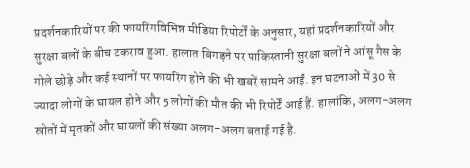प्रदर्शनकारियों पर की फायरिंगविभिन्न मीडिया रिपोर्टों के अनुसार, यहां प्रदर्शनकारियों और सुरक्षा बलों के बीच टकराव हुआ. हालात बिगड़ने पर पाकिस्तानी सुरक्षा बलों ने आंसू गैस के गोले छोड़े और कई स्थानों पर फायरिंग होने की भी खबरें सामने आईं. इन घटनाओं में 30 से ज्यादा लोगों के घायल होने और 5 लोगों की मौत की भी रिपोर्टें आई हैं. हालांकि, अलग-अलग स्रोतों में मृतकों और घायलों की संख्या अलग-अलग बताई गई है.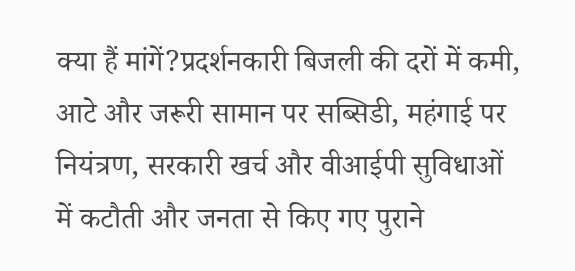क्या हैं मांगें?प्रदर्शनकारी बिजली की दरों में कमी, आटे और जरूरी सामान पर सब्सिडी, महंगाई पर नियंत्रण, सरकारी खर्च और वीआईपी सुविधाओं में कटौती और जनता से किए गए पुराने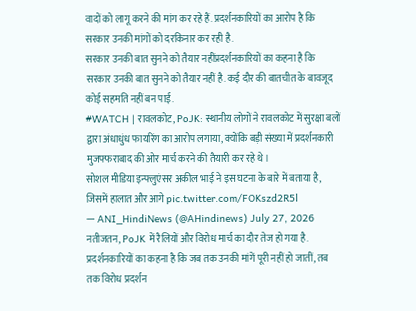वादों को लागू करने की मांग कर रहे हैं. प्रदर्शनकारियों का आरोप है कि सरकार उनकी मांगों को दरकिनार कर रही है.
सरकार उनकी बात सुनने को तैयार नहींप्रदर्शनकारियों का कहना है कि सरकार उनकी बात सुनने को तैयार नहीं है. कई दौर की बातचीत के बावजूद कोई सहमति नहीं बन पाई.
#WATCH | रावलकोट, PoJK: स्थानीय लोगों ने रावलकोट में सुरक्षा बलों द्वारा अंधाधुंध फायरिंग का आरोप लगाया, क्योंकि बड़ी संख्या में प्रदर्शनकारी मुजफ्फराबाद की ओर मार्च करने की तैयारी कर रहे थे।
सोशल मीडिया इन्फ्लुएंसर अकील भाई ने इस घटना के बारे में बताया है, जिसमें हालात और आगे pic.twitter.com/FOKszd2R5l
— ANI_HindiNews (@AHindinews) July 27, 2026
नतीजतन, PoJK में रैलियों और विरोध मार्च का दौर तेज हो गया है. प्रदर्शनकारियों का कहना है कि जब तक उनकी मांगें पूरी नहीं हो जातीं, तब तक विरोध प्रदर्शन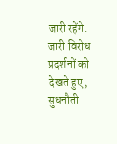जारी रहेंगे.
जारी विरोध प्रदर्शनों को देखते हुए, सुधनौती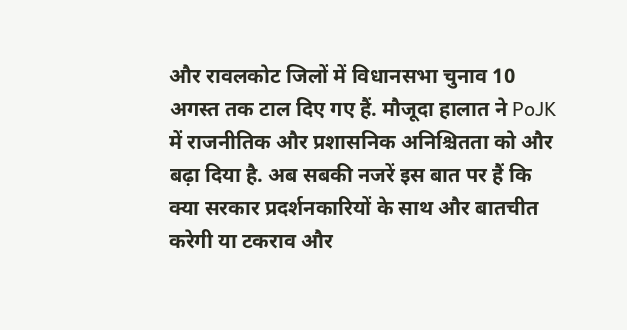और रावलकोट जिलों में विधानसभा चुनाव 10 अगस्त तक टाल दिए गए हैं. मौजूदा हालात ने PoJK में राजनीतिक और प्रशासनिक अनिश्चितता को और बढ़ा दिया है. अब सबकी नजरें इस बात पर हैं कि क्या सरकार प्रदर्शनकारियों के साथ और बातचीत करेगी या टकराव और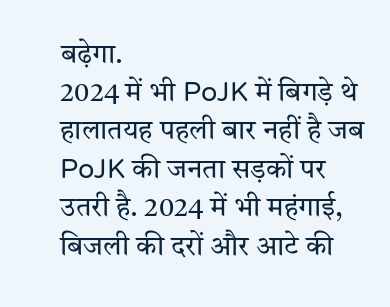बढ़ेगा.
2024 में भी PoJK में बिगड़े थे हालातयह पहली बार नहीं है जब PoJK की जनता सड़कों पर उतरी है. 2024 में भी महंगाई, बिजली की दरों और आटे की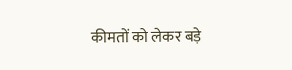कीमतों को लेकर बड़े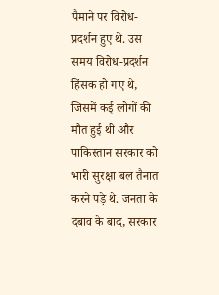पैमाने पर विरोध-प्रदर्शन हुए थे. उस समय विरोध-प्रदर्शन हिंसक हो गए थे, जिसमें कई लोगों की मौत हुई थी और पाकिस्तान सरकार को भारी सुरक्षा बल तैनात करने पड़े थे. जनता के दबाव के बाद, सरकार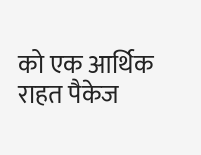को एक आर्थिक राहत पैकेज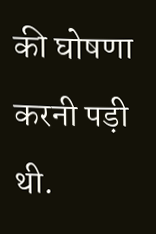की घोषणा करनी पड़ी थी.